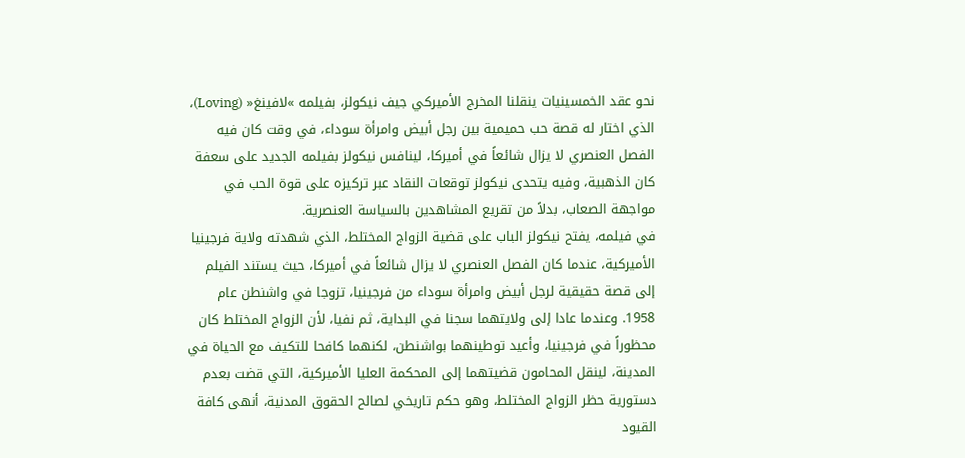نحو عقد الخمسينيات ينقلنا المخرج الأميركي جيف نيكولز، بفيلمه »لافينغ« (Loving)، الذي اختار له قصة حب حميمية بين رجل أبيض وامرأة سوداء، في وقت كان فيه الفصل العنصري لا يزال شائعاً في أميركا، لينافس نيكولز بفيلمه الجديد على سعفة كان الذهبية، وفيه يتحدى نيكولز توقعات النقاد عبر تركيزه على قوة الحب في مواجهة الصعاب، بدلاً من تقريع المشاهدين بالسياسة العنصرية.
في فيلمه، يفتح نيكولز الباب على قضية الزواج المختلط، الذي شهدته ولاية فرجينيا الأميركية، عندما كان الفصل العنصري لا يزال شائعاً في أميركا، حيث يستند الفيلم إلى قصة حقيقية لرجل أبيض وامرأة سوداء من فرجينيا، تزوجا في واشنطن عام 1958. وعندما عادا إلى ولايتهما سجنا في البداية، ثم نفيا، لأن الزواج المختلط كان محظوراً في فرجينيا، وأعيد توطينهما بواشنطن، لكنهما كافحا للتكيف مع الحياة في المدينة، لينقل المحامون قضيتهما إلى المحكمة العليا الأميركية، التي قضت بعدم دستورية حظر الزواج المختلط، وهو حكم تاريخي لصالح الحقوق المدنية، أنهى كافة القيود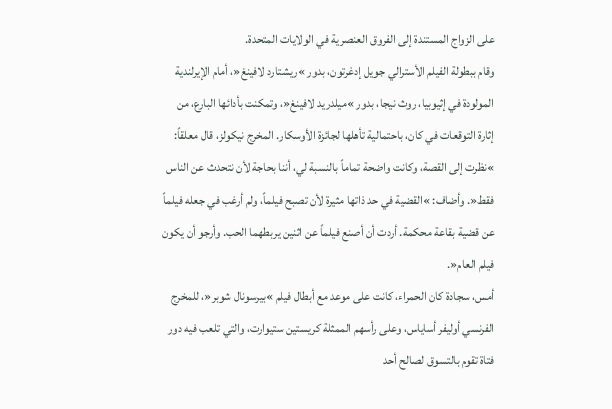على الزواج المستندة إلى الفروق العنصرية في الولايات المتحدة.
وقام ببطولة الفيلم الأسترالي جويل إدغرتون، بدور »ريشتارد لافينغ«، أمام الإيرلندية المولودة في إثيوبيا، روث نيجا، بدور »ميلدريد لافينغ«، وتمكنت بأدائها البارع، من إثارة التوقعات في كان، باحتمالية تأهلها لجائزة الأوسكار. المخرج نيكولز، قال معلقاً: »نظرت إلى القصة، وكانت واضحة تماماً بالنسبة لي، أننا بحاجة لأن نتحدث عن الناس فقط«. وأضاف: »القضية في حد ذاتها مثيرة لأن تصبح فيلماً، ولم أرغب في جعله فيلماً عن قضية بقاعة محكمة. أردت أن أصنع فيلماً عن اثنين يربطهما الحب. وأرجو أن يكون فيلم العام«.
أمس، سجادة كان الحمراء، كانت على موعد مع أبطال فيلم »بيرسونال شوبر«، للمخرج الفرنسي أوليفر أساياس، وعلى رأسهم الممثلة كريستين ستيوارت، والتي تلعب فيه دور فتاة تقوم بالتسوق لصالح أحد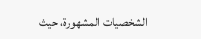الشخصيات المشهورة، حيث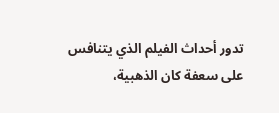تدور أحداث الفيلم الذي يتنافس على سعفة كان الذهبية،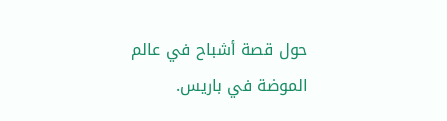حول قصة أشباح في عالم الموضة في باريس.